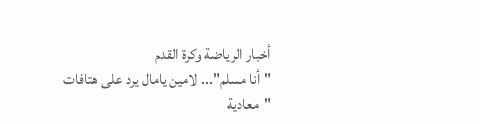أخبار الرياضة وكرة القدم
"أنا مسلم"... لامين يامال يرد على هتافات "معادية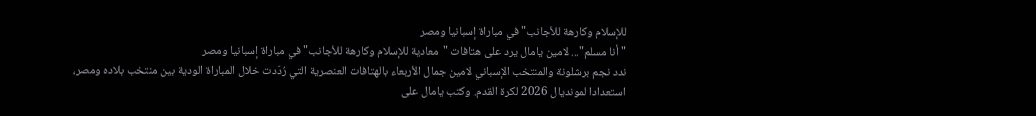للإسلام وكارهة للأجانب" في مباراة إسبانيا ومصر
"أنا مسلم"... لامين يامال يرد على هتافات "معادية للإسلام وكارهة للأجانب" في مباراة إسبانيا ومصر
ندد نجم برشلونة والمنتخب الإسباني لامين جمال الأربعاء بالهتافات العنصرية التي رُدّدت خلال المباراة الودية بين منتخب بلاده ومصر، استعدادا لمونديال 2026 لكرة القدم. وكتب يامال على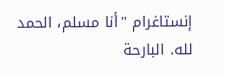إنستاغرام "أنا مسلم، الحمد لله. البارحة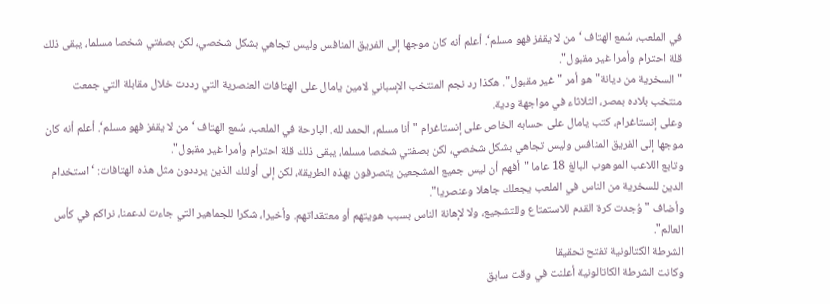في الملعب، سُمع الهتاف ‘من لا يقفز فهو مسلم‘. أعلم أنه كان موجها إلى الفريق المنافس وليس تجاهي بشكل شخصي، لكن بصفتي شخصا مسلما، يبقى ذلك قلة احترام وأمرا غير مقبول".
"السخرية من ديانة" هو أمر "غير مقبول". هكذا رد نجم المنتخب الإسباني لامين يامال على الهتافات العنصرية التي رددت خلال مقابلة التي جمعت منتخب بلاده بمصر، الثلاثاء في مواجهة ودية.
وعلى إنستاغرام، كتب يامال على حسابه الخاص على إنستاغرام "أنا مسلم، الحمد لله. البارحة في الملعب، سُمع الهتاف ‘من لا يقفز فهو مسلم‘. أعلم أنه كان موجها إلى الفريق المنافس وليس تجاهي بشكل شخصي، لكن بصفتي شخصا مسلما، يبقى ذلك قلة احترام وأمرا غير مقبول".
وتابع اللاعب الموهوب البالغ 18 عاما "أفهم أن ليس جميع المشجعين يتصرفون بهذه الطريقة، لكن إلى أولئك الذين يرددون مثل هذه الهتافات: ‘استخدام الدين للسخرية من الناس في الملعب يجعلك جاهلا وعنصريا".
وأضاف "وُجدت كرة القدم للاستمتاع وللتشجيع، ولا لإهانة الناس بسبب هويتهم أو معتقداتهم. وأخيرا، شكرا للجماهير التي جاءت لدعمنا، نراكم في كأس العالم".
الشرطة الكتالونية تفتح تحقيقا
وكانت الشرطة الكاتالونية أعلنت في وقت سابق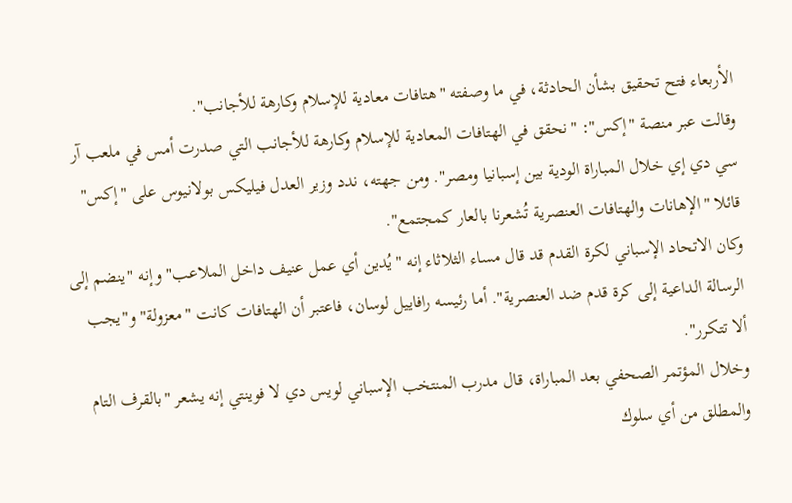الأربعاء فتح تحقيق بشأن الحادثة، في ما وصفته "هتافات معادية للإسلام وكارهة للأجانب".
وقالت عبر منصة "إكس": "نحقق في الهتافات المعادية للإسلام وكارهة للأجانب التي صدرت أمس في ملعب آر سي دي إي خلال المباراة الودية بين إسبانيا ومصر". ومن جهته، ندد وزير العدل فيليكس بولانيوس على "إكس" قائلا "الإهانات والهتافات العنصرية تُشعرنا بالعار كمجتمع".
وكان الاتحاد الإسباني لكرة القدم قد قال مساء الثلاثاء إنه "يُدين أي عمل عنيف داخل الملاعب" وإنه "ينضم إلى الرسالة الداعية إلى كرة قدم ضد العنصرية". أما رئيسه رافاييل لوسان، فاعتبر أن الهتافات كانت "معزولة" و"يجب ألا تتكرر".
وخلال المؤتمر الصحفي بعد المباراة، قال مدرب المنتخب الإسباني لويس دي لا فوينتي إنه يشعر "بالقرف التام والمطلق من أي سلوك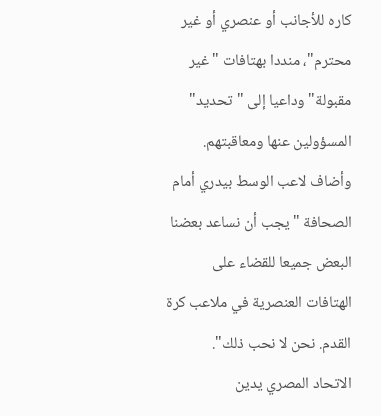كاره للأجانب أو عنصري أو غير محترم"، منددا بهتافات "غير مقبولة" وداعيا إلى "تحديد" المسؤولين عنها ومعاقبتهم.
وأضاف لاعب الوسط بيدري أمام الصحافة "يجب أن نساعد بعضنا البعض جميعا للقضاء على الهتافات العنصرية في ملاعب كرة القدم. نحن لا نحب ذلك".
الاتحاد المصري يدين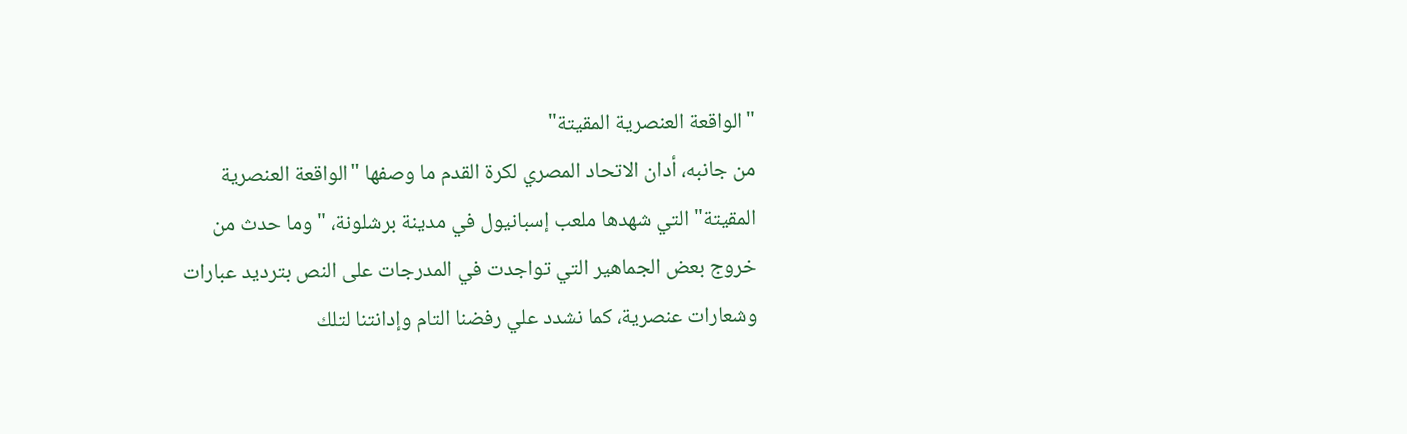"الواقعة العنصرية المقيتة"
من جانبه، أدان الاتحاد المصري لكرة القدم ما وصفها "الواقعة العنصرية المقيتة" التي شهدها ملعب إسبانيول في مدينة برشلونة، "وما حدث من خروج بعض الجماهير التي تواجدت في المدرجات على النص بترديد عبارات وشعارات عنصرية، كما نشدد علي رفضنا التام وإدانتنا لتلك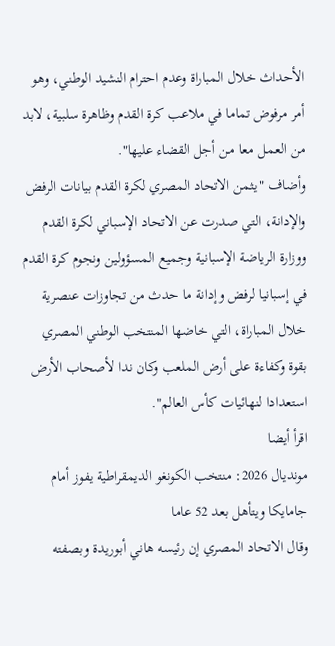الأحداث خلال المباراة وعدم احترام النشيد الوطني، وهو أمر مرفوض تماما في ملاعب كرة القدم وظاهرة سلبية، لابد من العمـل معا مـن أجل القضاء عليها".
وأضاف "يثمن الاتحاد المصري لكرة القدم بيانات الرفض والإدانة، التي صدرت عن الاتحاد الإسباني لكرة القدم ووزارة الرياضة الإسبانية وجميع المسؤولين ونجوم كرة القدم في إسبانيا لرفض وإدانة ما حدث من تجاوزات عنصرية خلال المباراة، التي خاضها المنتخب الوطني المصري بقوة وكفاءة على أرض الملعب وكان ندا لأصحاب الأرض استعدادا لنهائيات كأس العالم".
اقرأ أيضا
مونديال 2026: منتخب الكونغو الديمقراطية يفوز أمام جامايكا ويتأهل بعد 52 عاما
وقال الاتحاد المصري إن رئيسه هاني أبوريدة وبصفته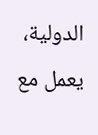الدولية، يعمل مع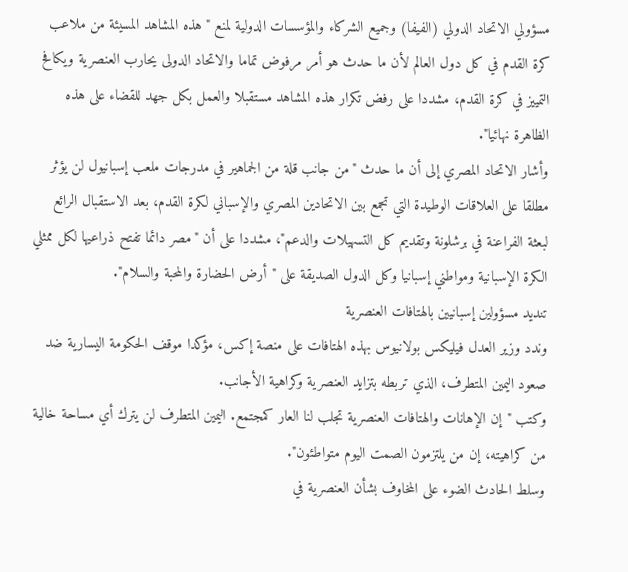مسؤولي الاتحاد الدولي (الفيفا) وجميع الشركاء والمؤسسات الدولية لمنع "هذه المشاهد المسيئة من ملاعب كرة القدم في كل دول العالم لأن ما حدث هو أمر مرفوض تماما والاتحاد الدولى يحارب العنصرية ويكافح التمييز في كرة القدم، مشددا على رفض تكرار هذه المشاهد مستقبلا والعمل بكل جهد للقضاء على هذه الظاهرة نهائيا".
وأشار الاتحاد المصري إلى أن ما حدث "من جانب قلة من الجماهير في مدرجات ملعب إسبانيول لن يؤثر مطلقا على العلاقات الوطيدة التي تجمع بين الاتحادين المصري والإسباني لكرة القدم، بعد الاستقبال الرائع لبعثة الفراعنة في برشلونة وتقديم كل التسهيلات والدعم"، مشددا على أن "مصر دائما تفتح ذراعيها لكل ممثلي الكرة الإسبانية ومواطني إسبانيا وكل الدول الصديقة على "أرض الحضارة والمحبة والسلام".
تنديد مسؤولين إسبانيين بالهتافات العنصرية
وندد وزير العدل فيليكس بولانيوس بهذه الهتافات على منصة إكس، مؤكدا موقف الحكومة اليسارية ضد صعود اليمين المتطرف، الذي تربطه بتزايد العنصرية وكراهية الأجانب.
وكتب "إن الإهانات والهتافات العنصرية تجلب لنا العار كمجتمع. اليمين المتطرف لن يترك أي مساحة خالية من كراهيته، إن من يلتزمون الصمت اليوم متواطئون".
وسلط الحادث الضوء على المخاوف بشأن العنصرية في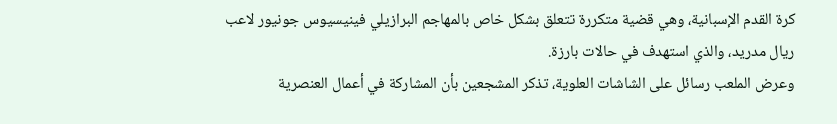كرة القدم الإسبانية، وهي قضية متكررة تتعلق بشكل خاص بالمهاجم البرازيلي فينيسيوس جونيور لاعب ريال مدريد، والذي استهدف في حالات بارزة.
وعرض الملعب رسائل على الشاشات العلوية، تذكر المشجعين بأن المشاركة في أعمال العنصرية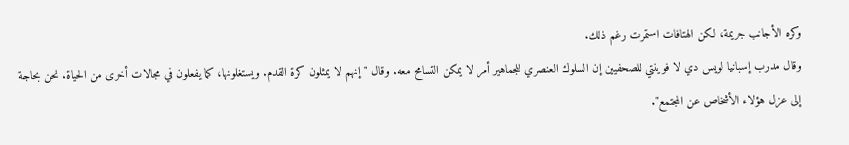وكره الأجانب جريمة، لكن الهتافات استمرت رغم ذلك.
وقال مدرب إسبانيا لويس دي لا فوينتي للصحفيين إن السلوك العنصري للجماهير أمر لا يمكن التسامح معه. وقال "إنهم لا يمثلون كرة القدم. ويستغلونها، كما يفعلون في مجالات أخرى من الحياة. نحن بحاجة إلى عزل هؤلاء الأشخاص عن المجتمع".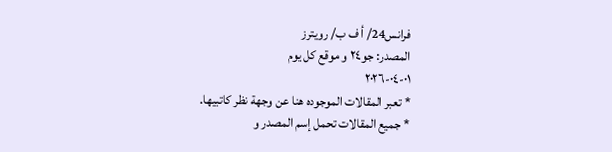فرانس24/ أ ف ب/ رويترز
المصدر: جو٢٤ و موقع كل يوم
٠١-٠٤-٢٠٢٦
* تعبر المقالات الموجوده هنا عن وجهة نظر كاتبيها.
* جميع المقالات تحمل إسم المصدر و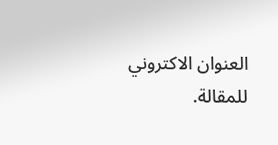العنوان الاكتروني للمقالة.